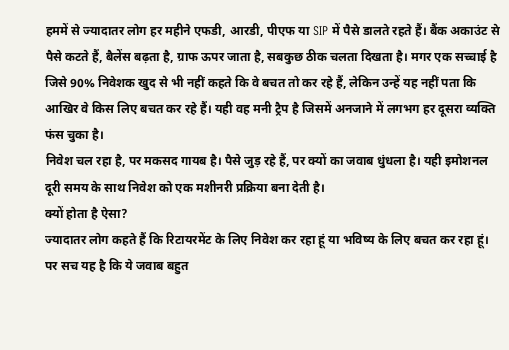हममें से ज्यादातर लोग हर महीने एफडी, आरडी, पीएफ या SIP में पैसे डालते रहते हैं। बैंक अकाउंट से पैसे कटते हैं, बैलेंस बढ़ता है, ग्राफ ऊपर जाता है, सबकुछ ठीक चलता दिखता है। मगर एक सच्चाई है जिसे 90% निवेशक खुद से भी नहीं कहते कि वे बचत तो कर रहे हैं, लेकिन उन्हें यह नहीं पता कि आखिर वे किस लिए बचत कर रहे हैं। यही वह मनी ट्रैप है जिसमें अनजाने में लगभग हर दूसरा व्यक्ति फंस चुका है।
निवेश चल रहा है, पर मकसद गायब है। पैसे जुड़ रहे हैं, पर क्यों का जवाब धुंधला है। यही इमोशनल दूरी समय के साथ निवेश को एक मशीनरी प्रक्रिया बना देती है।
क्यों होता है ऐसा?
ज्यादातर लोग कहते हैं कि रिटायरमेंट के लिए निवेश कर रहा हूं या भविष्य के लिए बचत कर रहा हूं। पर सच यह है कि ये जवाब बहुत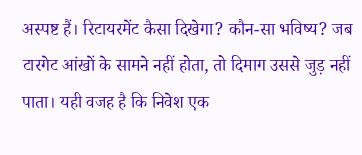अस्पष्ट हैं। रिटायरमेंट कैसा दिखेगा? कौन-सा भविष्य? जब टारगेट आंखों के सामने नहीं होता, तो दिमाग उससे जुड़ नहीं पाता। यही वजह है कि निवेश एक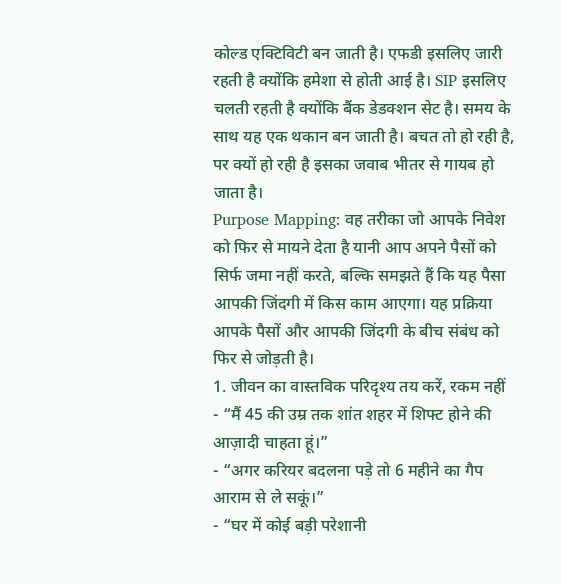कोल्ड एक्टिविटी बन जाती है। एफडी इसलिए जारी रहती है क्योंकि हमेशा से होती आई है। SIP इसलिए चलती रहती है क्योंकि बैंक डेडक्शन सेट है। समय के साथ यह एक थकान बन जाती है। बचत तो हो रही है, पर क्यों हो रही है इसका जवाब भीतर से गायब हो जाता है।
Purpose Mapping: वह तरीका जो आपके निवेश को फिर से मायने देता है यानी आप अपने पैसों को सिर्फ जमा नहीं करते, बल्कि समझते हैं कि यह पैसा आपकी जिंदगी में किस काम आएगा। यह प्रक्रिया आपके पैसों और आपकी जिंदगी के बीच संबंध को फिर से जोड़ती है।
1. जीवन का वास्तविक परिदृश्य तय करें, रकम नहीं
- “मैं 45 की उम्र तक शांत शहर में शिफ्ट होने की आज़ादी चाहता हूं।”
- “अगर करियर बदलना पड़े तो 6 महीने का गैप आराम से ले सकूं।”
- “घर में कोई बड़ी परेशानी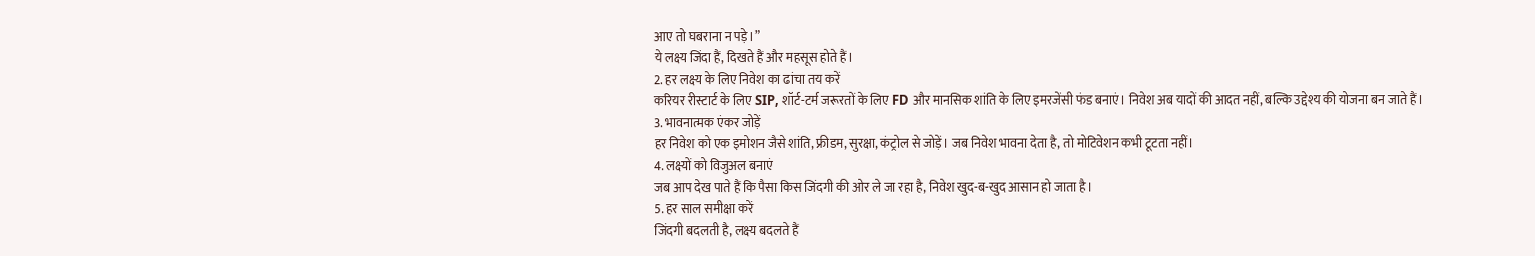आए तो घबराना न पड़े।”
ये लक्ष्य जिंदा हैं, दिखते हैं और महसूस होते हैं।
2. हर लक्ष्य के लिए निवेश का ढांचा तय करें
करियर रीस्टार्ट के लिए SIP, शॉर्ट-टर्म जरूरतों के लिए FD और मानसिक शांति के लिए इमरजेंसी फंड बनाएं। निवेश अब यादों की आदत नहीं, बल्कि उद्देश्य की योजना बन जाते हैं।
3. भावनात्मक एंकर जोड़ें
हर निवेश को एक इमोशन जैसे शांति, फ्रीडम, सुरक्षा, कंट्रोल से जोड़ें। जब निवेश भावना देता है, तो मोटिवेशन कभी टूटता नहीं।
4. लक्ष्यों को विजुअल बनाएं
जब आप देख पाते हैं कि पैसा किस जिंदगी की ओर ले जा रहा है, निवेश खुद-ब-खुद आसान हो जाता है।
5. हर साल समीक्षा करें
जिंदगी बदलती है, लक्ष्य बदलते हैं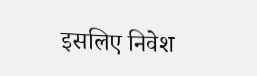इसलिए निवेश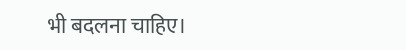भी बदलना चाहिए।